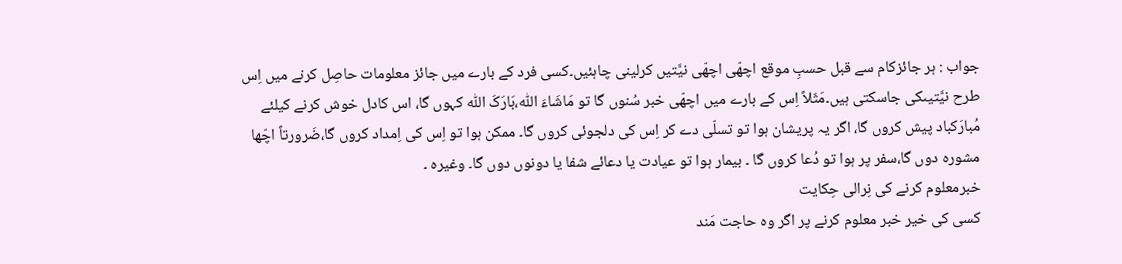جواب : ہر جائزکام سے قبل حسبِ موقع اچھّی اچھّی نیَّتیں کرلینی چاہئیں۔کسی فرد کے بارے میں جائز معلومات حاصِل کرنے میں اِس طرح نیَّتیںکی جاسکتی ہیں۔مَثَلاً اِس کے بارے میں اچھّی خبر سُنوں گا تو مَاشَاءَ اللّٰہ،بَارَکَ اللّٰہ کہوں گا، اس کادل خوش کرنے کیلئے مُبارَکباد پیش کروں گا، اگر یہ پریشان ہوا تو تسلّی دے کر اِس کی دلجوئی کروں گا۔ ممکن ہوا تو اِس کی اِمداد کروں گا،ضَرورتاً اچّھا مشورہ دوں گا،سفر پر ہوا تو دُعا کروں گا ۔ بیمار ہوا تو عیادت یا دعائے شفا یا دونوں دوں گا۔ وغیرہ ۔
خبرمعلوم کرنے کی نِرالی حِکایت
کسی کی خیر خبر معلوم کرنے پر اگر وہ حاجت مَند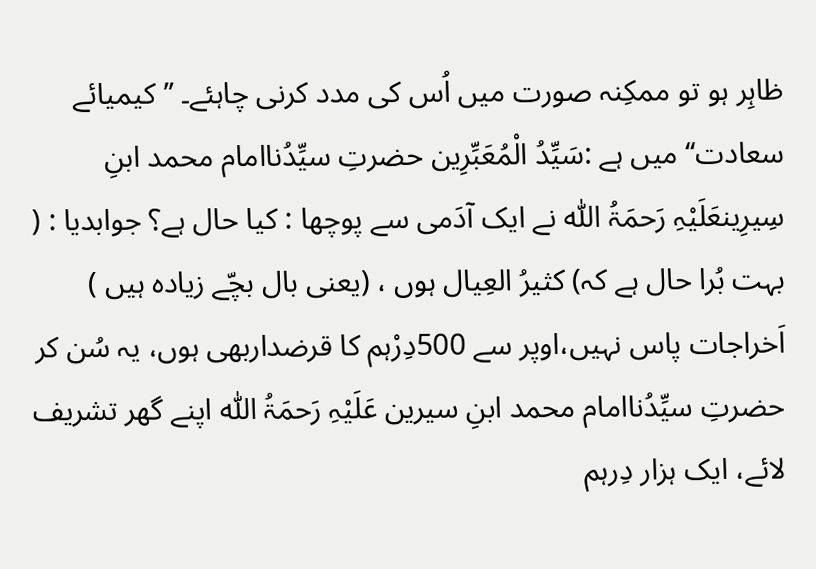ظاہِر ہو تو ممکِنہ صورت میں اُس کی مدد کرنی چاہئے۔ ’’کیمیائے سعادت‘‘ میں ہے :سَیِّدُ الْمُعَبِّرِین حضرتِ سیِّدُناامام محمد ابنِ سِیرِینعَلَیْہِ رَحمَۃُ اللّٰہ نے ایک آدَمی سے پوچھا : کیا حال ہے؟ جوابدیا : ( بہت بُرا حال ہے کہ) کثیرُ العِیال ہوں ، (یعنی بال بچّے زیادہ ہیں ) اَخراجات پاس نہیں،اوپر سے 500دِرْہم کا قرضداربھی ہوں، یہ سُن کر حضرتِ سیِّدُناامام محمد ابنِ سیرین عَلَیْہِ رَحمَۃُ اللّٰہ اپنے گھر تشریف لائے، ایک ہزار دِرہم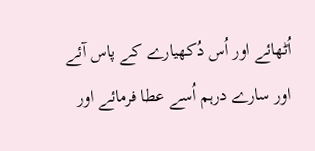اُٹھائے اور اُس دُکھیارے کے پاس آئے اور سارے درہم اُسے عطا فرمائے اور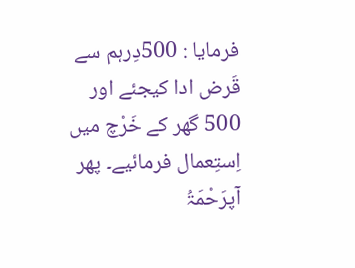فرمایا : 500دِرہم سے قَرض ادا کیجئے اور 500 گھر کے خَرْچ میں اِستِعمال فرمائیے۔ پھر آپرَحْمَۃُ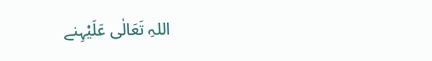اللہِ تَعَالٰی عَلَیْہِنے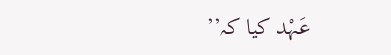عَہْد کیا کہ’’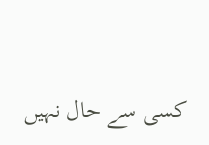کسی سے حال نہیں